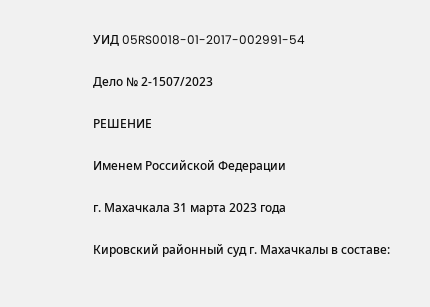УИД 05RS0018-01-2017-002991-54

Дело № 2-1507/2023

РЕШЕНИЕ

Именем Российской Федерации

г. Махачкала 31 марта 2023 года

Кировский районный суд г. Махачкалы в составе: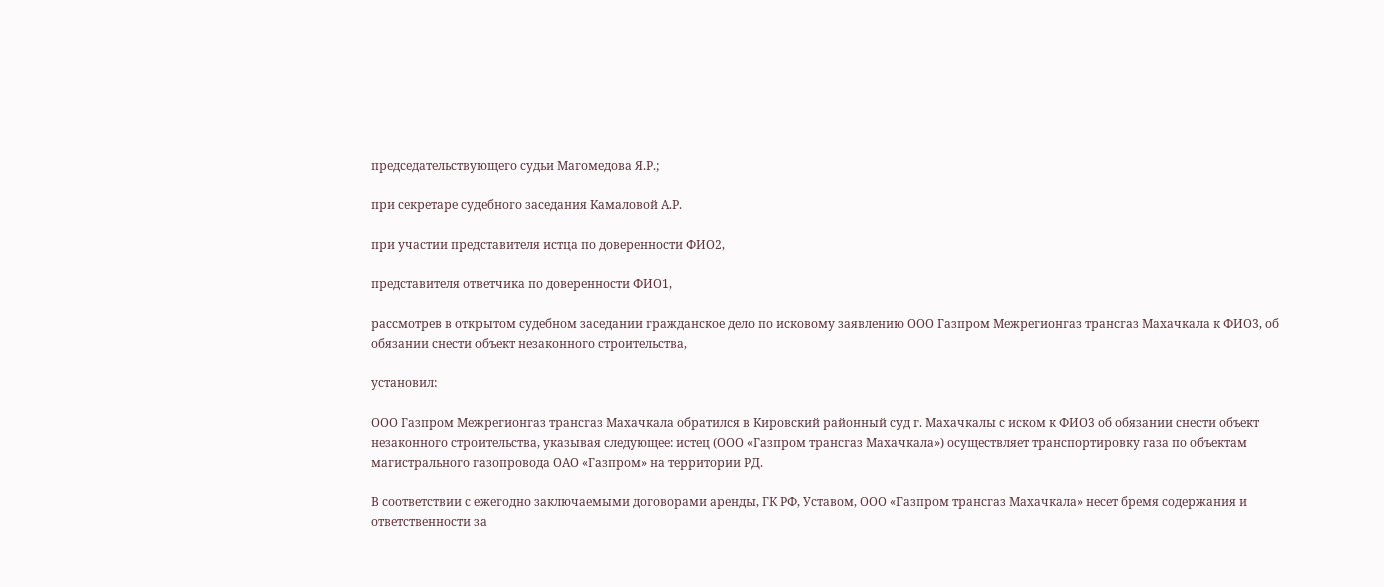председательствующего судьи Магомедова Я.Р.;

при секретаре судебного заседания Камаловой А.Р.

при участии представителя истца по доверенности ФИО2,

представителя ответчика по доверенности ФИО1,

рассмотрев в открытом судебном заседании гражданское дело по исковому заявлению ООО Газпром Межрегионгаз трансгаз Махачкала к ФИО3, об обязании снести объект незаконного строительства,

установил:

ООО Газпром Межрегионгаз трансгаз Махачкала обратился в Кировский районный суд г. Махачкалы с иском к ФИО3 об обязании снести объект незаконного строительства, указывая следующее: истец (ООО «Газпром трансгаз Махачкала») осуществляет транспортировку газа по объектам магистрального газопровода ОАО «Газпром» на территории РД.

В соответствии с ежегодно заключаемыми договорами аренды, ГК РФ, Уставом, ООО «Газпром трансгаз Махачкала» несет бремя содержания и ответственности за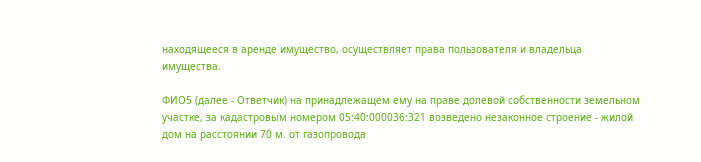находящееся в аренде имущество, осуществляет права пользователя и владельца имущества.

ФИО5 (далее - Ответчик) на принадлежащем ему на праве долевой собственности земельном участке, за кадастровым номером 05:40:000036:321 возведено незаконное строение - жилой дом на расстоянии 70 м. от газопровода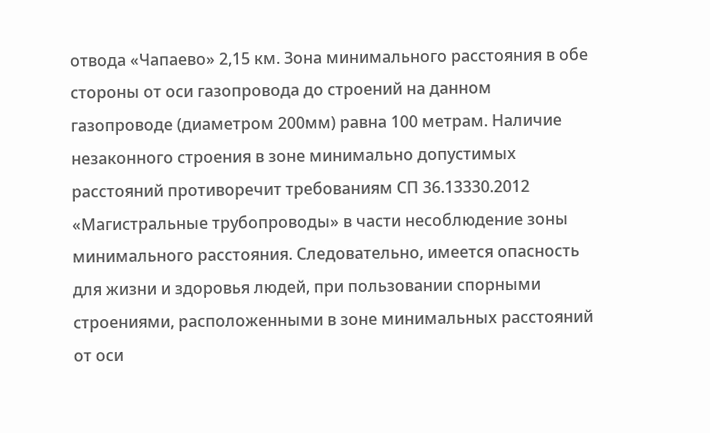отвода «Чапаево» 2,15 км. Зона минимального расстояния в обе стороны от оси газопровода до строений на данном газопроводе (диаметром 200мм) равна 100 метрам. Наличие незаконного строения в зоне минимально допустимых расстояний противоречит требованиям СП 36.13330.2012 «Магистральные трубопроводы» в части несоблюдение зоны минимального расстояния. Следовательно, имеется опасность для жизни и здоровья людей, при пользовании спорными строениями, расположенными в зоне минимальных расстояний от оси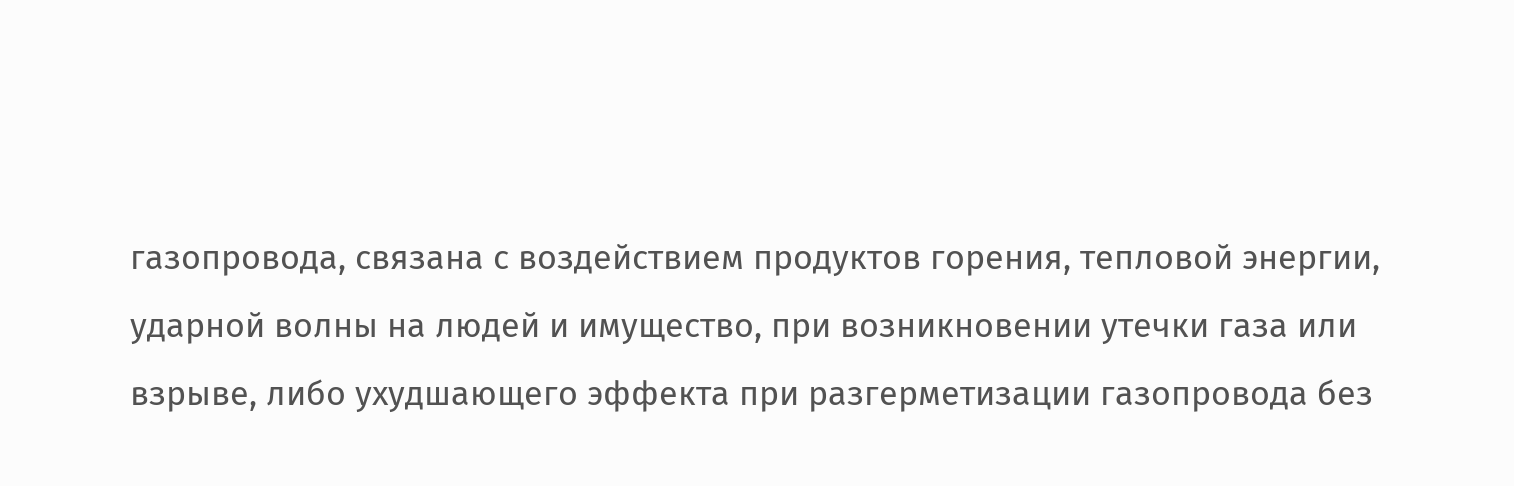газопровода, связана с воздействием продуктов горения, тепловой энергии, ударной волны на людей и имущество, при возникновении утечки газа или взрыве, либо ухудшающего эффекта при разгерметизации газопровода без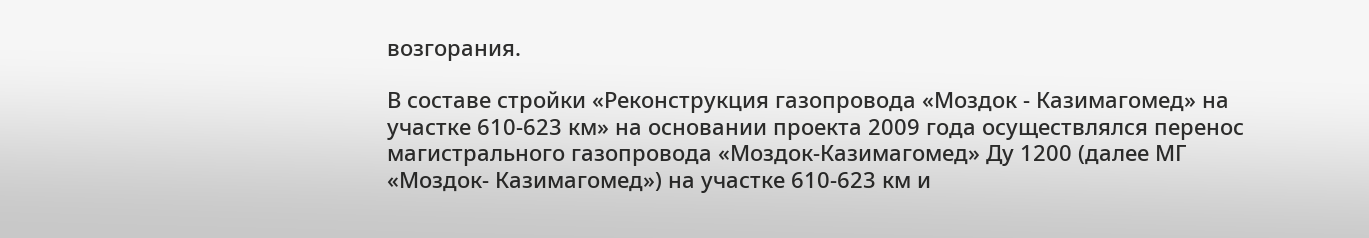возгорания.

В составе стройки «Реконструкция газопровода «Моздок - Казимагомед» на участке 610-623 км» на основании проекта 2009 года осуществлялся перенос магистрального газопровода «Моздок-Казимагомед» Ду 1200 (далее МГ «Моздок- Казимагомед») на участке 610-623 км и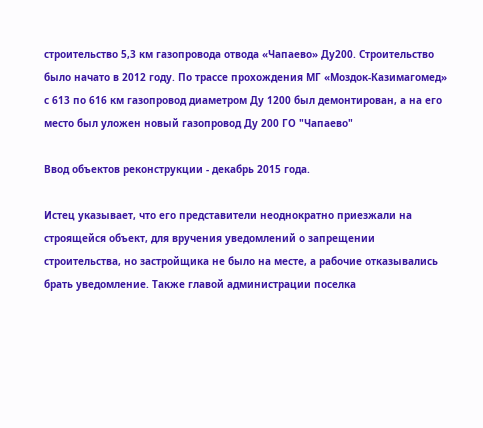строительство 5,3 км газопровода отвода «Чапаево» Ду200. Строительство было начато в 2012 году. По трассе прохождения МГ «Моздок-Казимагомед» с 613 по 616 км газопровод диаметром Ду 1200 был демонтирован, а на его место был уложен новый газопровод Ду 200 ГО "Чапаево"

Ввод объектов реконструкции - декабрь 2015 года.

Истец указывает, что его представители неоднократно приезжали на строящейся объект, для вручения уведомлений о запрещении строительства, но застройщика не было на месте, а рабочие отказывались брать уведомление. Также главой администрации поселка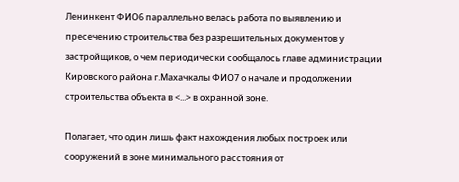Ленинкент ФИО6 параллельно велась работа по выявлению и пресечению строительства без разрешительных документов у застройщиков, о чем периодически сообщалось главе администрации Кировского района г.Махачкалы ФИО7 о начале и продолжении строительства объекта в <...> в охранной зоне.

Полагает, что один лишь факт нахождения любых построек или сооружений в зоне минимального расстояния от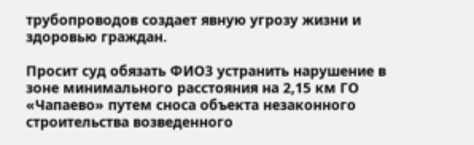трубопроводов создает явную угрозу жизни и здоровью граждан.

Просит суд обязать ФИО3 устранить нарушение в зоне минимального расстояния на 2,15 км ГО «Чапаево» путем сноса объекта незаконного строительства возведенного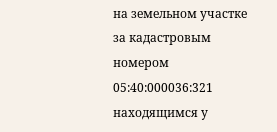на земельном участке за кадастровым номером 05:40:000036:321 находящимся у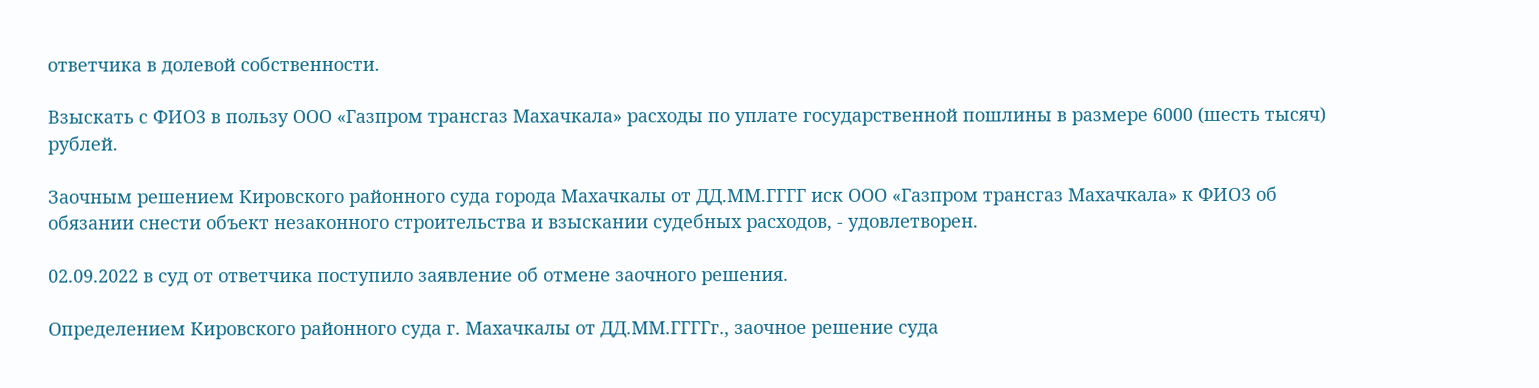ответчика в долевой собственности.

Взыскать с ФИО3 в пользу ООО «Газпром трансгаз Махачкала» расходы по уплате государственной пошлины в размере 6000 (шесть тысяч) рублей.

Заочным решением Кировского районного суда города Махачкалы от ДД.ММ.ГГГГ иск ООО «Газпром трансгаз Махачкала» к ФИО3 об обязании снести объект незаконного строительства и взыскании судебных расходов, - удовлетворен.

02.09.2022 в суд от ответчика поступило заявление об отмене заочного решения.

Определением Кировского районного суда г. Махачкалы от ДД.ММ.ГГГГг., заочное решение суда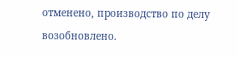отменено, производство по делу возобновлено.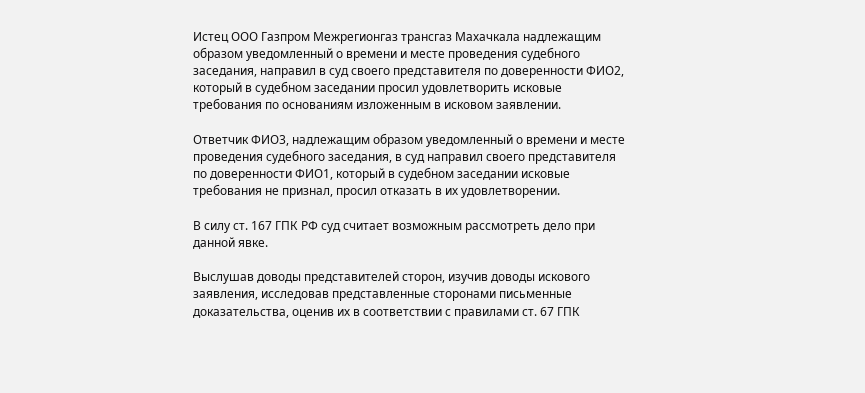Истец ООО Газпром Межрегионгаз трансгаз Махачкала надлежащим образом уведомленный о времени и месте проведения судебного заседания, направил в суд своего представителя по доверенности ФИО2, который в судебном заседании просил удовлетворить исковые требования по основаниям изложенным в исковом заявлении.

Ответчик ФИО3, надлежащим образом уведомленный о времени и месте проведения судебного заседания, в суд направил своего представителя по доверенности ФИО1, который в судебном заседании исковые требования не признал, просил отказать в их удовлетворении.

В силу ст. 167 ГПК РФ суд считает возможным рассмотреть дело при данной явке.

Выслушав доводы представителей сторон, изучив доводы искового заявления, исследовав представленные сторонами письменные доказательства, оценив их в соответствии с правилами ст. 67 ГПК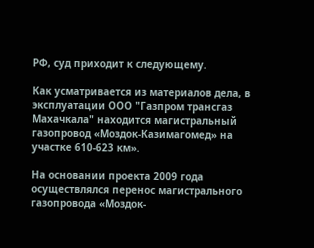РФ, суд приходит к следующему.

Как усматривается из материалов дела, в эксплуатации ООО "Газпром трансгаз Махачкала" находится магистральный газопровод «Моздок-Казимагомед» на участке 610-623 км».

На основании проекта 2009 года осуществлялся перенос магистрального газопровода «Моздок-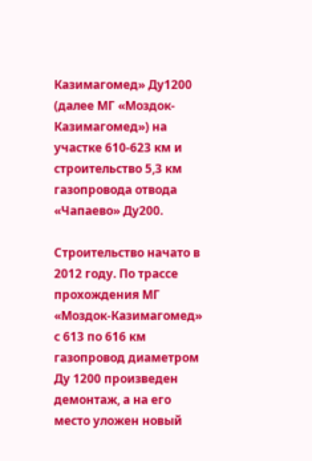Казимагомед» Ду1200 (далее МГ «Моздок-Казимагомед») на участке 610-623 км и строительство 5,3 км газопровода отвода «Чапаево» Ду200.

Строительство начато в 2012 году. По трассе прохождения МГ «Моздок-Казимагомед» с 613 по 616 км газопровод диаметром Ду 1200 произведен демонтаж, а на его место уложен новый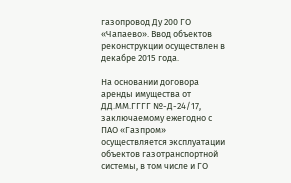газопровод Ду 200 ГО «Чапаево». Ввод объектов реконструкции осуществлен в декабре 2015 года.

На основании договора аренды имущества от ДД.ММ.ГГГГ №-Д-24/17, заключаемому ежегодно с ПАО «Газпром» осуществляется эксплуатации объектов газотранспортной системы, в том числе и ГО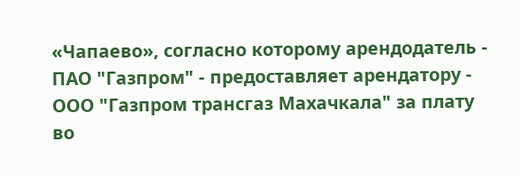«Чапаево», согласно которому арендодатель - ПАО "Газпром" - предоставляет арендатору - ООО "Газпром трансгаз Махачкала" за плату во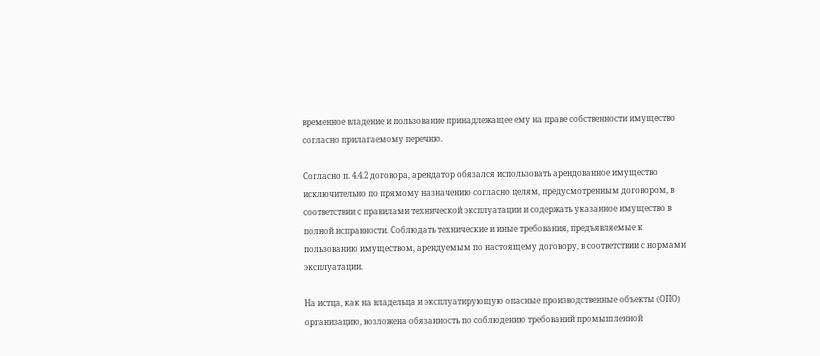временное владение и пользование принадлежащее ему на праве собственности имущество согласно прилагаемому перечню.

Согласно п. 4.4.2 договора, арендатор обязался использовать арендованное имущество исключительно по прямому назначению согласно целям, предусмотренным договором, в соответствии с правилами технической эксплуатации и содержать указанное имущество в полной исправности. Соблюдать технические и иные требования, предъявляемые к пользованию имуществом, арендуемым по настоящему договору, в соответствии с нормами эксплуатации.

На истца, как на владельца и эксплуатирующую опасные производственные объекты (ОПО) организацию, возложена обязанность по соблюдению требований промышленной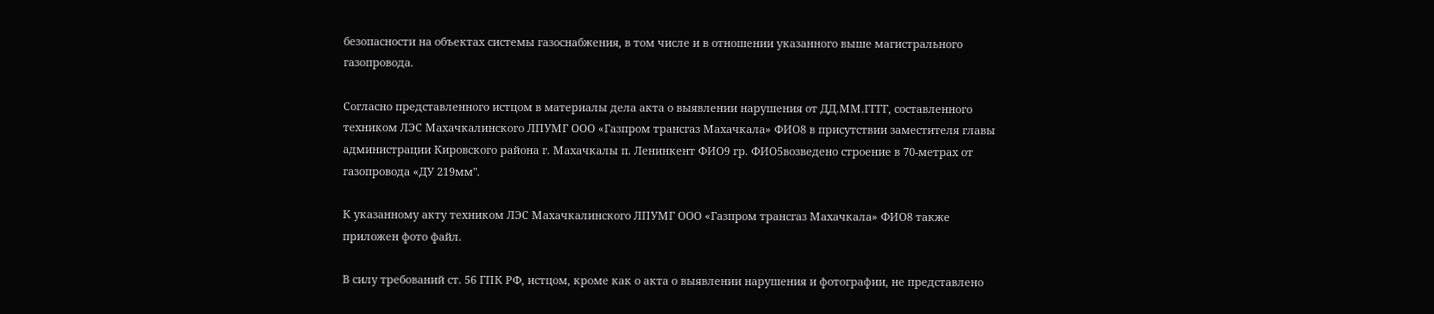безопасности на объектах системы газоснабжения, в том числе и в отношении указанного выше магистрального газопровода.

Согласно представленного истцом в материалы дела акта о выявлении нарушения от ДД.ММ.ГГГГ, составленного техником ЛЭС Махачкалинского ЛПУМГ ООО «Газпром трансгаз Махачкала» ФИО8 в присутствии заместителя главы администрации Кировского района г. Махачкалы п. Ленинкент ФИО9 гр. ФИО5возведено строение в 70-метрах от газопровода «ДУ 219мм".

К указанному акту техником ЛЭС Махачкалинского ЛПУМГ ООО «Газпром трансгаз Махачкала» ФИО8 также приложен фото файл.

В силу требований ст. 56 ГПК РФ, истцом, кроме как о акта о выявлении нарушения и фотографии, не представлено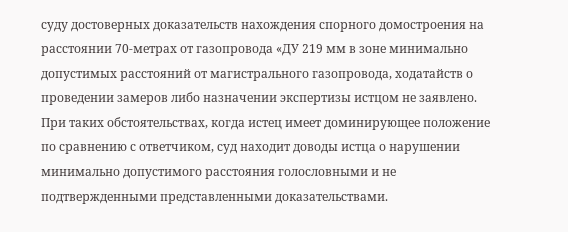суду достоверных доказательств нахождения спорного домостроения на расстоянии 70-метрах от газопровода «ДУ 219 мм в зоне минимально допустимых расстояний от магистрального газопровода, ходатайств о проведении замеров либо назначении экспертизы истцом не заявлено. При таких обстоятельствах, когда истец имеет доминирующее положение по сравнению с ответчиком, суд находит доводы истца о нарушении минимально допустимого расстояния голословными и не подтвержденными представленными доказательствами.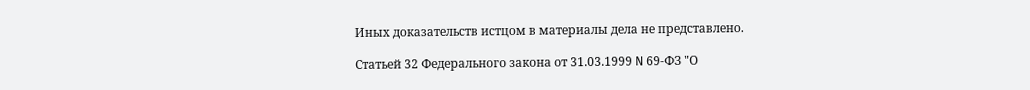Иных доказательств истцом в материалы дела не представлено.

Статьей 32 Федерального закона от 31.03.1999 N 69-ФЗ "О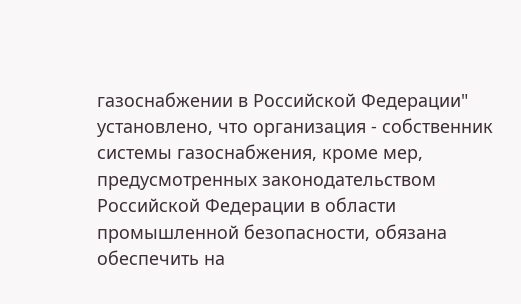газоснабжении в Российской Федерации" установлено, что организация - собственник системы газоснабжения, кроме мер, предусмотренных законодательством Российской Федерации в области промышленной безопасности, обязана обеспечить на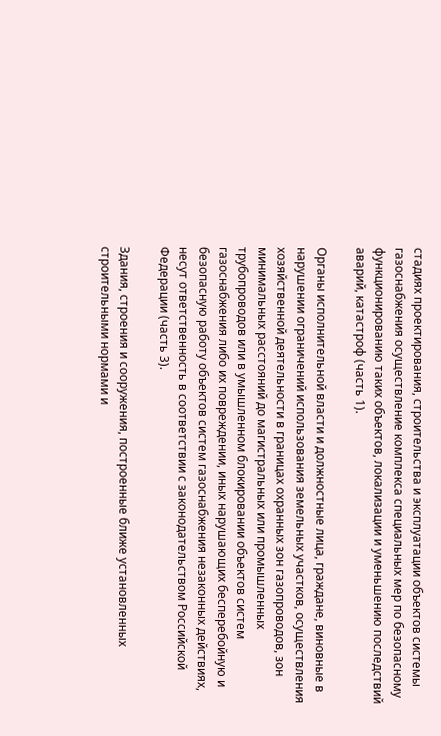стадиях проектирования, строительства и эксплуатации объектов системы газоснабжения осуществление комплекса специальных мер по безопасному функционированию таких объектов, локализации и уменьшению последствий аварий, катастроф (часть 1).

Органы исполнительной власти и должностные лица, граждане, виновные в нарушении ограничений использования земельных участков, осуществления хозяйственной деятельности в границах охранных зон газопроводов, зон минимальных расстояний до магистральных или промышленных трубопроводов или в умышленном блокировании объектов систем газоснабжения либо их повреждении, иных нарушающих бесперебойную и безопасную работу объектов систем газоснабжения незаконных действиях, несут ответственность в соответствии с законодательством Российской Федерации (часть 3).

Здания, строения и сооружения, построенные ближе установленных строительными нормами и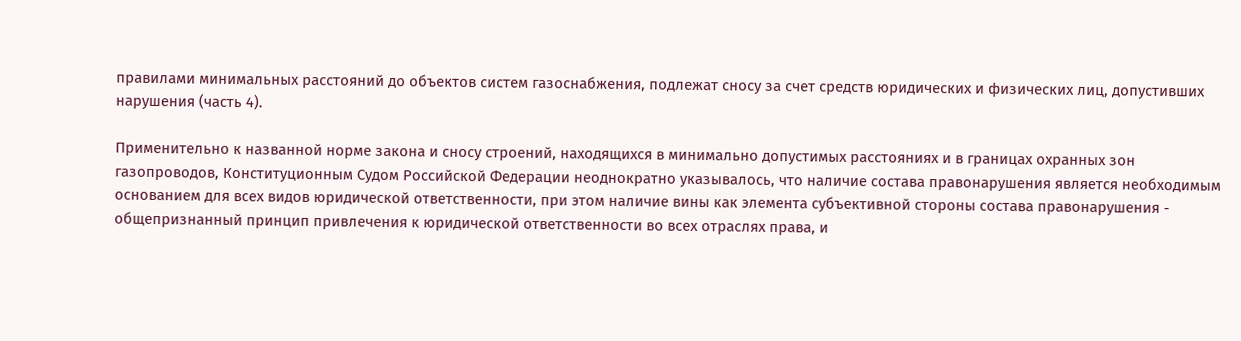правилами минимальных расстояний до объектов систем газоснабжения, подлежат сносу за счет средств юридических и физических лиц, допустивших нарушения (часть 4).

Применительно к названной норме закона и сносу строений, находящихся в минимально допустимых расстояниях и в границах охранных зон газопроводов, Конституционным Судом Российской Федерации неоднократно указывалось, что наличие состава правонарушения является необходимым основанием для всех видов юридической ответственности, при этом наличие вины как элемента субъективной стороны состава правонарушения - общепризнанный принцип привлечения к юридической ответственности во всех отраслях права, и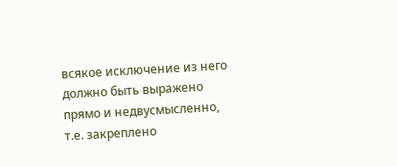всякое исключение из него должно быть выражено прямо и недвусмысленно, т.е. закреплено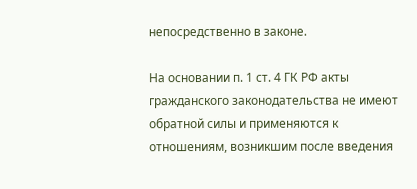непосредственно в законе.

На основании п. 1 ст. 4 ГК РФ акты гражданского законодательства не имеют обратной силы и применяются к отношениям, возникшим после введения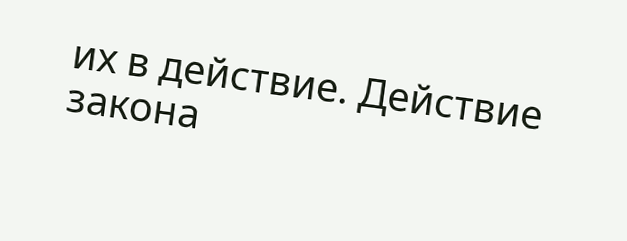их в действие. Действие закона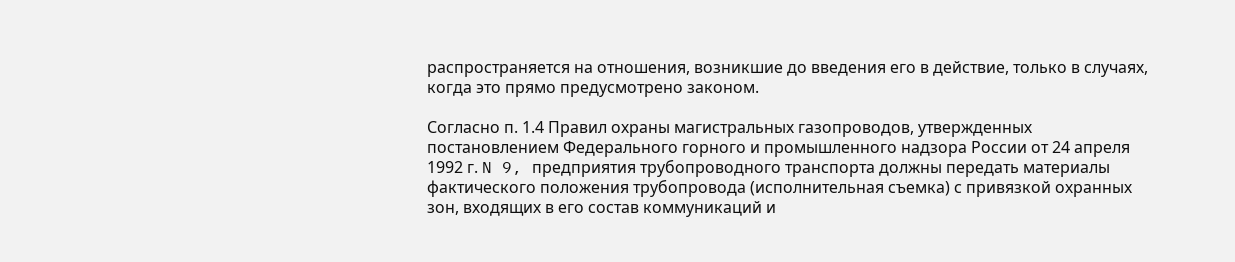распространяется на отношения, возникшие до введения его в действие, только в случаях, когда это прямо предусмотрено законом.

Согласно п. 1.4 Правил охраны магистральных газопроводов, утвержденных постановлением Федерального горного и промышленного надзора России от 24 апреля 1992 г. N 9, предприятия трубопроводного транспорта должны передать материалы фактического положения трубопровода (исполнительная съемка) с привязкой охранных зон, входящих в его состав коммуникаций и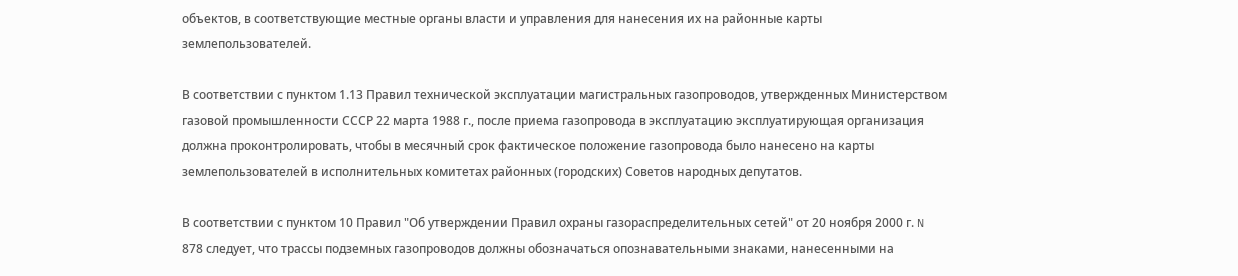объектов, в соответствующие местные органы власти и управления для нанесения их на районные карты землепользователей.

В соответствии с пунктом 1.13 Правил технической эксплуатации магистральных газопроводов, утвержденных Министерством газовой промышленности СССР 22 марта 1988 г., после приема газопровода в эксплуатацию эксплуатирующая организация должна проконтролировать, чтобы в месячный срок фактическое положение газопровода было нанесено на карты землепользователей в исполнительных комитетах районных (городских) Советов народных депутатов.

В соответствии с пунктом 10 Правил "Об утверждении Правил охраны газораспределительных сетей" от 20 ноября 2000 г. N 878 следует, что трассы подземных газопроводов должны обозначаться опознавательными знаками, нанесенными на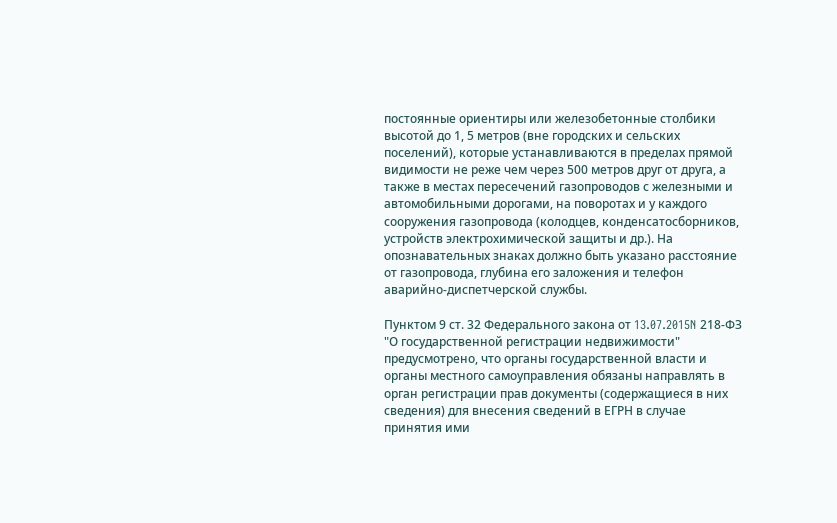постоянные ориентиры или железобетонные столбики высотой до 1, 5 метров (вне городских и сельских поселений), которые устанавливаются в пределах прямой видимости не реже чем через 500 метров друг от друга, а также в местах пересечений газопроводов с железными и автомобильными дорогами, на поворотах и у каждого сооружения газопровода (колодцев, конденсатосборников, устройств электрохимической защиты и др.). На опознавательных знаках должно быть указано расстояние от газопровода, глубина его заложения и телефон аварийно-диспетчерской службы.

Пунктом 9 ст. 32 Федерального закона от 13.07.2015N 218-ФЗ "О государственной регистрации недвижимости" предусмотрено, что органы государственной власти и органы местного самоуправления обязаны направлять в орган регистрации прав документы (содержащиеся в них сведения) для внесения сведений в ЕГРН в случае принятия ими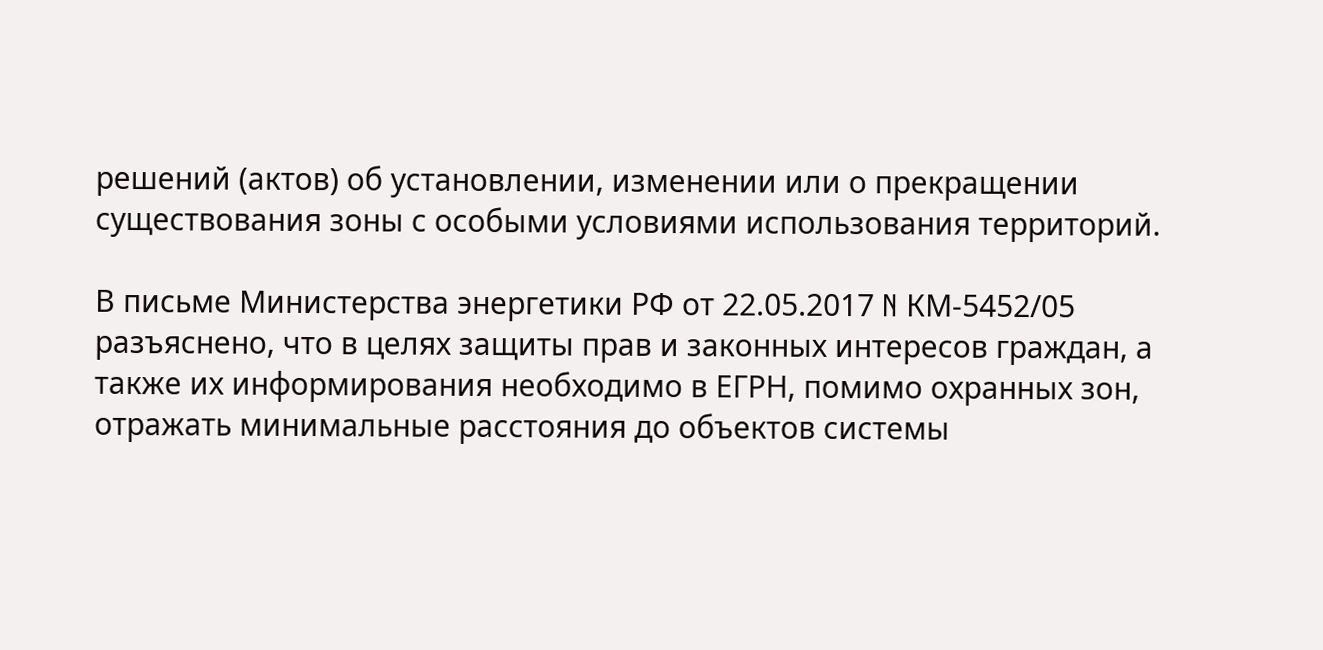решений (актов) об установлении, изменении или о прекращении существования зоны с особыми условиями использования территорий.

В письме Министерства энергетики РФ от 22.05.2017 N КМ-5452/05 разъяснено, что в целях защиты прав и законных интересов граждан, а также их информирования необходимо в ЕГРН, помимо охранных зон, отражать минимальные расстояния до объектов системы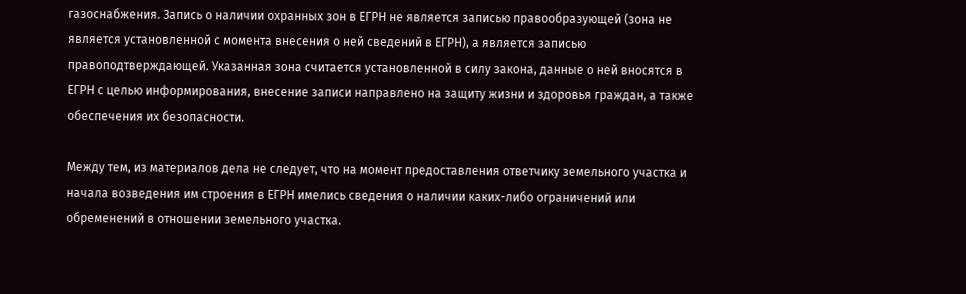газоснабжения. Запись о наличии охранных зон в ЕГРН не является записью правообразующей (зона не является установленной с момента внесения о ней сведений в ЕГРН), а является записью правоподтверждающей. Указанная зона считается установленной в силу закона, данные о ней вносятся в ЕГРН с целью информирования, внесение записи направлено на защиту жизни и здоровья граждан, а также обеспечения их безопасности.

Между тем, из материалов дела не следует, что на момент предоставления ответчику земельного участка и начала возведения им строения в ЕГРН имелись сведения о наличии каких-либо ограничений или обременений в отношении земельного участка.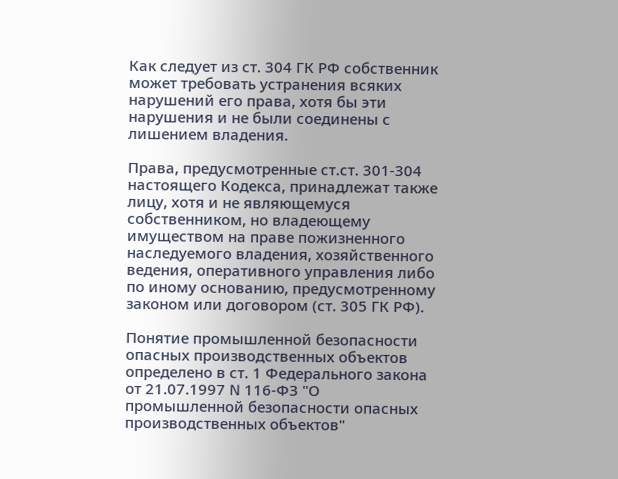Как следует из ст. 304 ГК РФ собственник может требовать устранения всяких нарушений его права, хотя бы эти нарушения и не были соединены с лишением владения.

Права, предусмотренные ст.ст. 301-304 настоящего Кодекса, принадлежат также лицу, хотя и не являющемуся собственником, но владеющему имуществом на праве пожизненного наследуемого владения, хозяйственного ведения, оперативного управления либо по иному основанию, предусмотренному законом или договором (ст. 305 ГК РФ).

Понятие промышленной безопасности опасных производственных объектов определено в ст. 1 Федерального закона от 21.07.1997 N 116-ФЗ "О промышленной безопасности опасных производственных объектов"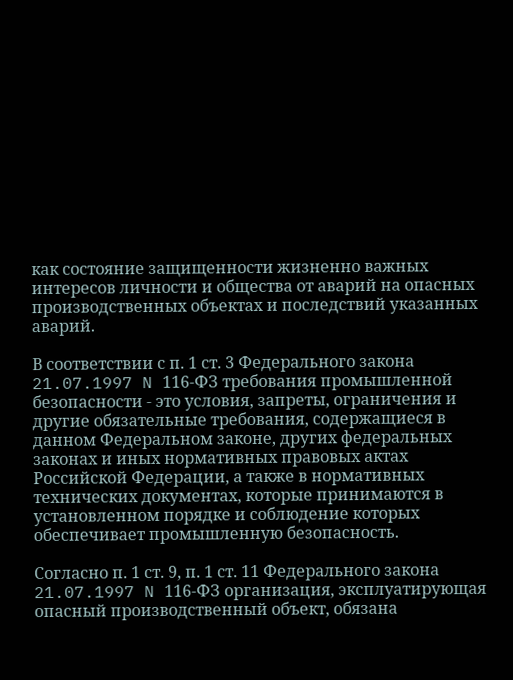как состояние защищенности жизненно важных интересов личности и общества от аварий на опасных производственных объектах и последствий указанных аварий.

В соответствии с п. 1 ст. 3 Федерального закона 21.07.1997 N 116-ФЗ требования промышленной безопасности - это условия, запреты, ограничения и другие обязательные требования, содержащиеся в данном Федеральном законе, других федеральных законах и иных нормативных правовых актах Российской Федерации, а также в нормативных технических документах, которые принимаются в установленном порядке и соблюдение которых обеспечивает промышленную безопасность.

Согласно п. 1 ст. 9, п. 1 ст. 11 Федерального закона 21.07.1997 N 116-ФЗ организация, эксплуатирующая опасный производственный объект, обязана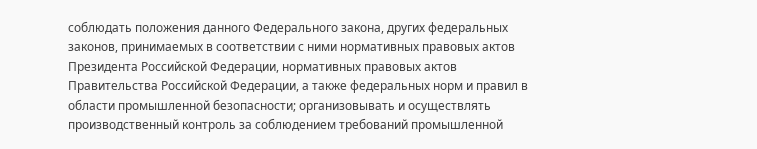соблюдать положения данного Федерального закона, других федеральных законов, принимаемых в соответствии с ними нормативных правовых актов Президента Российской Федерации, нормативных правовых актов Правительства Российской Федерации, а также федеральных норм и правил в области промышленной безопасности; организовывать и осуществлять производственный контроль за соблюдением требований промышленной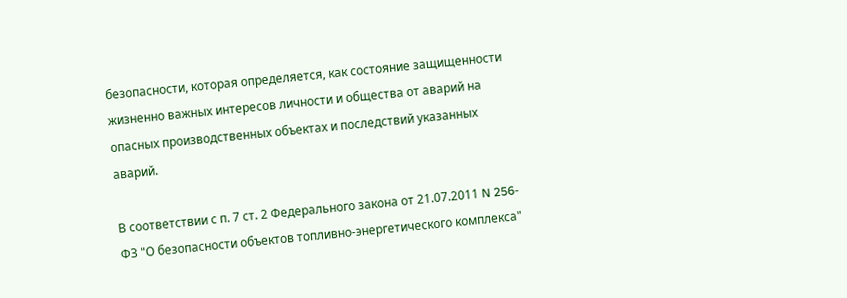безопасности, которая определяется, как состояние защищенности жизненно важных интересов личности и общества от аварий на опасных производственных объектах и последствий указанных аварий.

В соответствии с п. 7 ст. 2 Федерального закона от 21.07.2011 N 256-ФЗ "О безопасности объектов топливно-энергетического комплекса"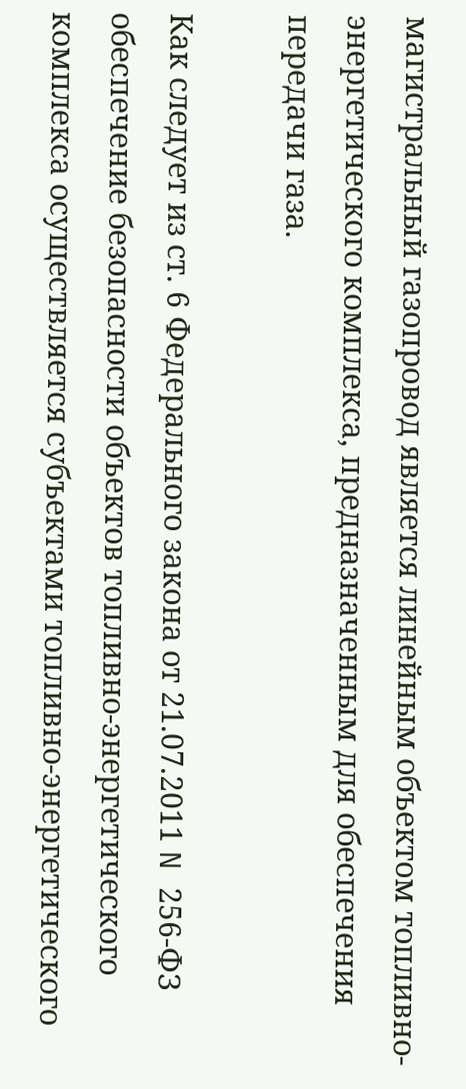магистральный газопровод является линейным объектом топливно-энергетического комплекса, предназначенным для обеспечения передачи газа.

Как следует из ст. 6 Федерального закона от 21.07.2011 N 256-ФЗ обеспечение безопасности объектов топливно-энергетического комплекса осуществляется субъектами топливно-энергетического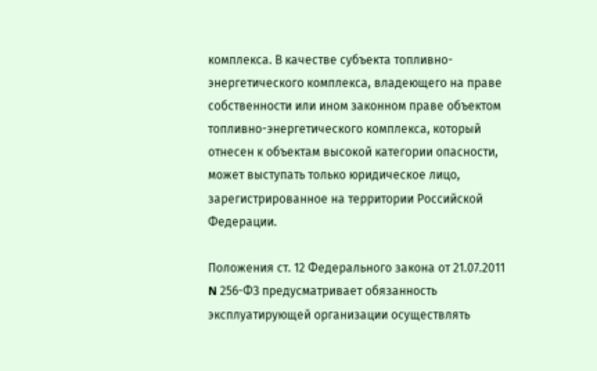комплекса. В качестве субъекта топливно-энергетического комплекса, владеющего на праве собственности или ином законном праве объектом топливно-энергетического комплекса, который отнесен к объектам высокой категории опасности, может выступать только юридическое лицо, зарегистрированное на территории Российской Федерации.

Положения ст. 12 Федерального закона от 21.07.2011 N 256-ФЗ предусматривает обязанность эксплуатирующей организации осуществлять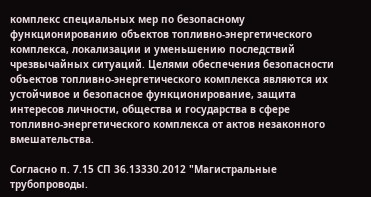комплекс специальных мер по безопасному функционированию объектов топливно-энергетического комплекса, локализации и уменьшению последствий чрезвычайных ситуаций. Целями обеспечения безопасности объектов топливно-энергетического комплекса являются их устойчивое и безопасное функционирование, защита интересов личности, общества и государства в сфере топливно-энергетического комплекса от актов незаконного вмешательства.

Согласно п. 7.15 СП 36.13330.2012 "Магистральные трубопроводы.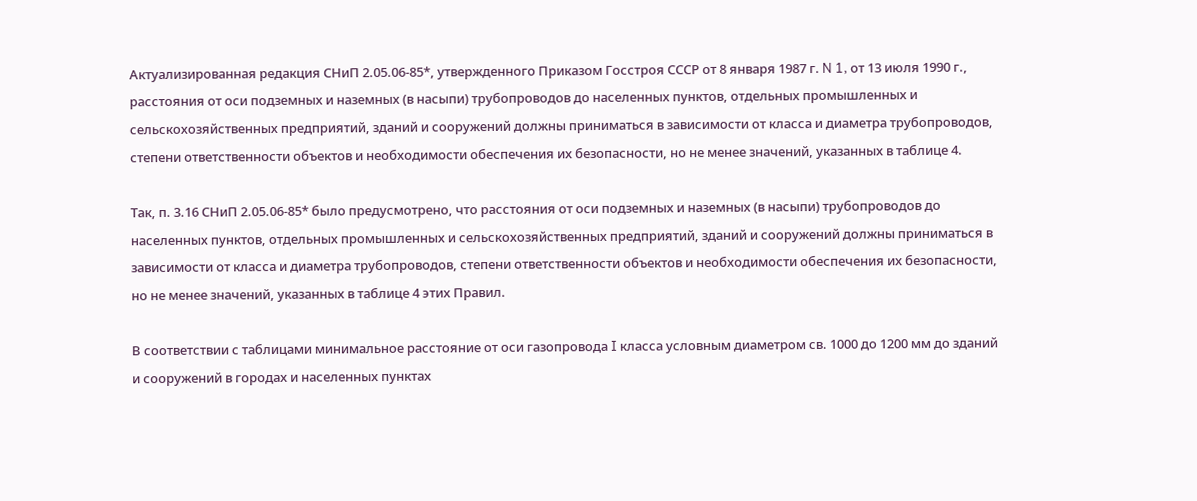Актуализированная редакция СНиП 2.05.06-85*, утвержденного Приказом Госстроя СССР от 8 января 1987 г. N 1, от 13 июля 1990 г., расстояния от оси подземных и наземных (в насыпи) трубопроводов до населенных пунктов, отдельных промышленных и сельскохозяйственных предприятий, зданий и сооружений должны приниматься в зависимости от класса и диаметра трубопроводов, степени ответственности объектов и необходимости обеспечения их безопасности, но не менее значений, указанных в таблице 4.

Так, п. 3.16 СНиП 2.05.06-85* было предусмотрено, что расстояния от оси подземных и наземных (в насыпи) трубопроводов до населенных пунктов, отдельных промышленных и сельскохозяйственных предприятий, зданий и сооружений должны приниматься в зависимости от класса и диаметра трубопроводов, степени ответственности объектов и необходимости обеспечения их безопасности, но не менее значений, указанных в таблице 4 этих Правил.

В соответствии с таблицами минимальное расстояние от оси газопровода I класса условным диаметром св. 1000 до 1200 мм до зданий и сооружений в городах и населенных пунктах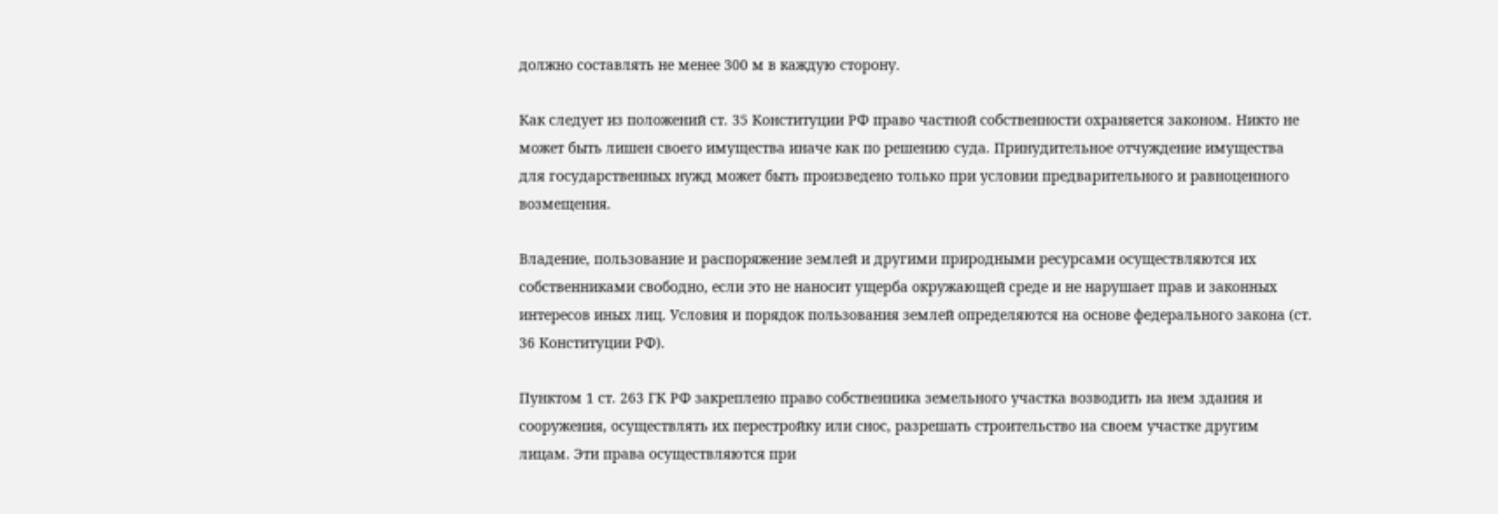должно составлять не менее 300 м в каждую сторону.

Как следует из положений ст. 35 Конституции РФ право частной собственности охраняется законом. Никто не может быть лишен своего имущества иначе как по решению суда. Принудительное отчуждение имущества для государственных нужд может быть произведено только при условии предварительного и равноценного возмещения.

Владение, пользование и распоряжение землей и другими природными ресурсами осуществляются их собственниками свободно, если это не наносит ущерба окружающей среде и не нарушает прав и законных интересов иных лиц. Условия и порядок пользования землей определяются на основе федерального закона (ст. 36 Конституции РФ).

Пунктом 1 ст. 263 ГК РФ закреплено право собственника земельного участка возводить на нем здания и сооружения, осуществлять их перестройку или снос, разрешать строительство на своем участке другим лицам. Эти права осуществляются при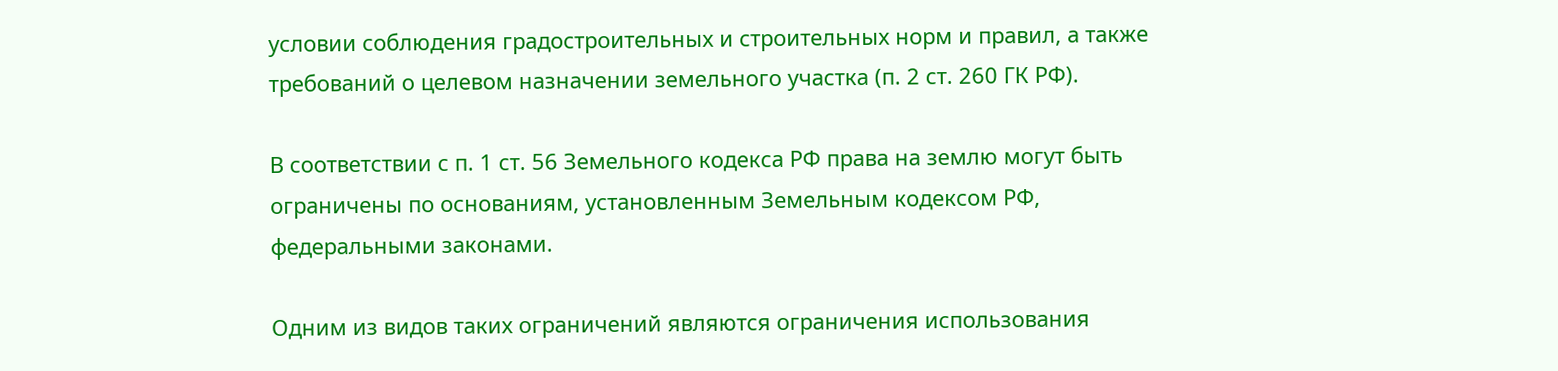условии соблюдения градостроительных и строительных норм и правил, а также требований о целевом назначении земельного участка (п. 2 ст. 260 ГК РФ).

В соответствии с п. 1 ст. 56 Земельного кодекса РФ права на землю могут быть ограничены по основаниям, установленным Земельным кодексом РФ, федеральными законами.

Одним из видов таких ограничений являются ограничения использования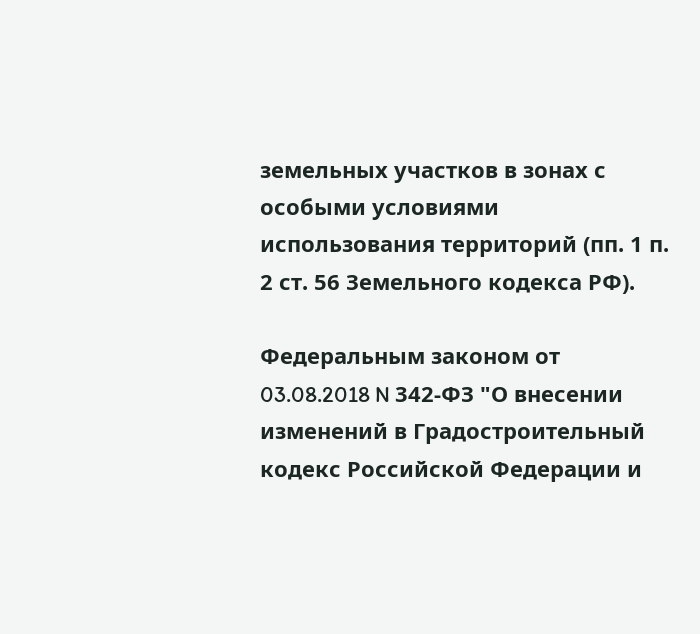земельных участков в зонах с особыми условиями использования территорий (пп. 1 п. 2 ст. 56 Земельного кодекса РФ).

Федеральным законом от 03.08.2018 N 342-ФЗ "О внесении изменений в Градостроительный кодекс Российской Федерации и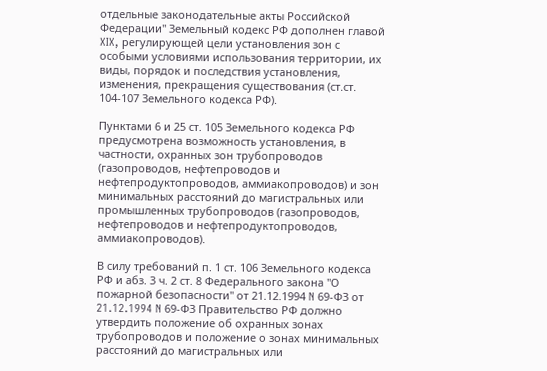отдельные законодательные акты Российской Федерации" Земельный кодекс РФ дополнен главой XIX, регулирующей цели установления зон с особыми условиями использования территории, их виды, порядок и последствия установления, изменения, прекращения существования (ст.ст. 104-107 Земельного кодекса РФ).

Пунктами 6 и 25 ст. 105 Земельного кодекса РФ предусмотрена возможность установления, в частности, охранных зон трубопроводов (газопроводов, нефтепроводов и нефтепродуктопроводов, аммиакопроводов) и зон минимальных расстояний до магистральных или промышленных трубопроводов (газопроводов, нефтепроводов и нефтепродуктопроводов, аммиакопроводов).

В силу требований п. 1 ст. 106 Земельного кодекса РФ и абз. 3 ч. 2 ст. 8 Федерального закона "О пожарной безопасности" от 21.12.1994 N 69-ФЗ от 21.12.1994 N 69-ФЗ Правительство РФ должно утвердить положение об охранных зонах трубопроводов и положение о зонах минимальных расстояний до магистральных или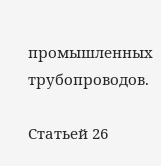промышленных трубопроводов.

Статьей 26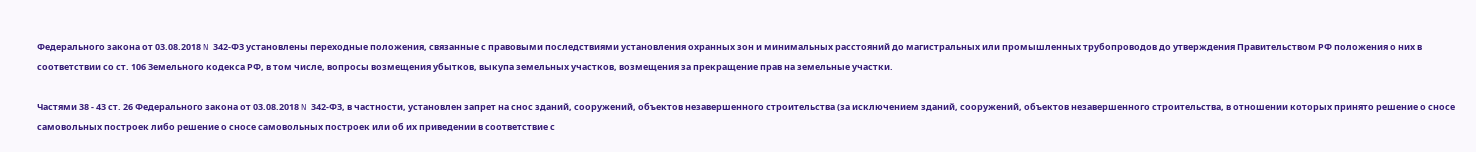Федерального закона от 03.08.2018 N 342-ФЗ установлены переходные положения, связанные с правовыми последствиями установления охранных зон и минимальных расстояний до магистральных или промышленных трубопроводов до утверждения Правительством РФ положения о них в соответствии со ст. 106 Земельного кодекса РФ, в том числе, вопросы возмещения убытков, выкупа земельных участков, возмещения за прекращение прав на земельные участки.

Частями 38 - 43 ст. 26 Федерального закона от 03.08.2018 N 342-ФЗ, в частности, установлен запрет на снос зданий, сооружений, объектов незавершенного строительства (за исключением зданий, сооружений, объектов незавершенного строительства, в отношении которых принято решение о сносе самовольных построек либо решение о сносе самовольных построек или об их приведении в соответствие с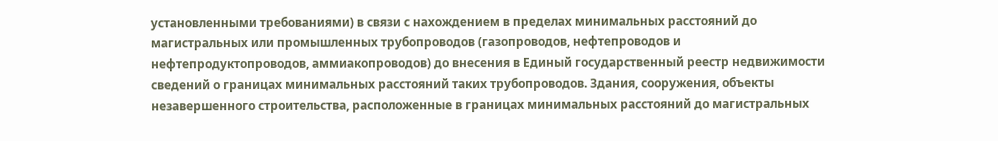установленными требованиями) в связи с нахождением в пределах минимальных расстояний до магистральных или промышленных трубопроводов (газопроводов, нефтепроводов и нефтепродуктопроводов, аммиакопроводов) до внесения в Единый государственный реестр недвижимости сведений о границах минимальных расстояний таких трубопроводов. Здания, сооружения, объекты незавершенного строительства, расположенные в границах минимальных расстояний до магистральных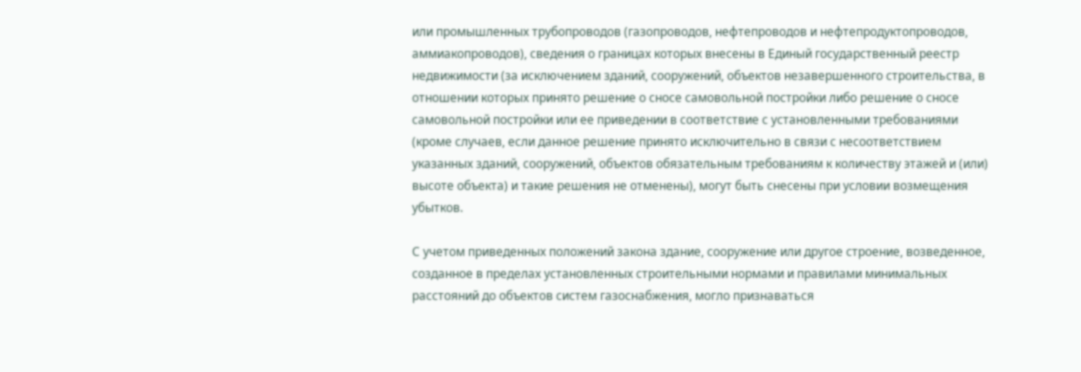или промышленных трубопроводов (газопроводов, нефтепроводов и нефтепродуктопроводов, аммиакопроводов), сведения о границах которых внесены в Единый государственный реестр недвижимости (за исключением зданий, сооружений, объектов незавершенного строительства, в отношении которых принято решение о сносе самовольной постройки либо решение о сносе самовольной постройки или ее приведении в соответствие с установленными требованиями (кроме случаев, если данное решение принято исключительно в связи с несоответствием указанных зданий, сооружений, объектов обязательным требованиям к количеству этажей и (или) высоте объекта) и такие решения не отменены), могут быть снесены при условии возмещения убытков.

С учетом приведенных положений закона здание, сооружение или другое строение, возведенное, созданное в пределах установленных строительными нормами и правилами минимальных расстояний до объектов систем газоснабжения, могло признаваться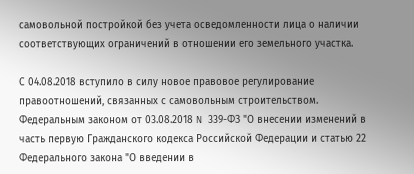самовольной постройкой без учета осведомленности лица о наличии соответствующих ограничений в отношении его земельного участка.

С 04.08.2018 вступило в силу новое правовое регулирование правоотношений, связанных с самовольным строительством. Федеральным законом от 03.08.2018 N 339-ФЗ "О внесении изменений в часть первую Гражданского кодекса Российской Федерации и статью 22 Федерального закона "О введении в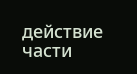действие части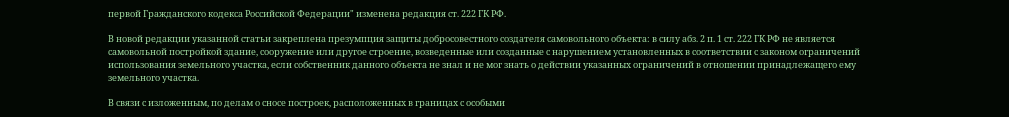первой Гражданского кодекса Российской Федерации" изменена редакция ст. 222 ГК РФ.

В новой редакции указанной статьи закреплена презумпция защиты добросовестного создателя самовольного объекта: в силу абз. 2 п. 1 ст. 222 ГК РФ не является самовольной постройкой здание, сооружение или другое строение, возведенные или созданные с нарушением установленных в соответствии с законом ограничений использования земельного участка, если собственник данного объекта не знал и не мог знать о действии указанных ограничений в отношении принадлежащего ему земельного участка.

В связи с изложенным, по делам о сносе построек, расположенных в границах с особыми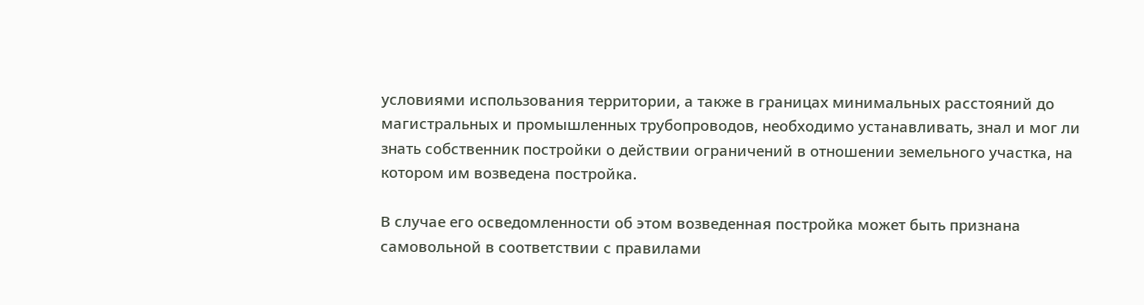условиями использования территории, а также в границах минимальных расстояний до магистральных и промышленных трубопроводов, необходимо устанавливать, знал и мог ли знать собственник постройки о действии ограничений в отношении земельного участка, на котором им возведена постройка.

В случае его осведомленности об этом возведенная постройка может быть признана самовольной в соответствии с правилами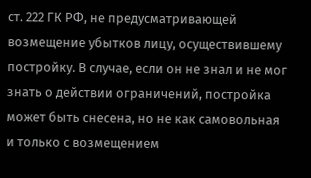ст. 222 ГК РФ, не предусматривающей возмещение убытков лицу, осуществившему постройку. В случае, если он не знал и не мог знать о действии ограничений, постройка может быть снесена, но не как самовольная и только с возмещением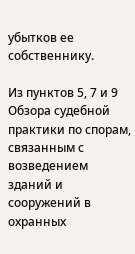убытков ее собственнику.

Из пунктов 5, 7 и 9 Обзора судебной практики по спорам, связанным с возведением зданий и сооружений в охранных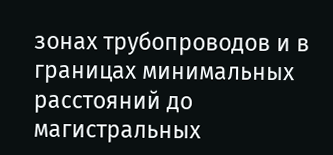зонах трубопроводов и в границах минимальных расстояний до магистральных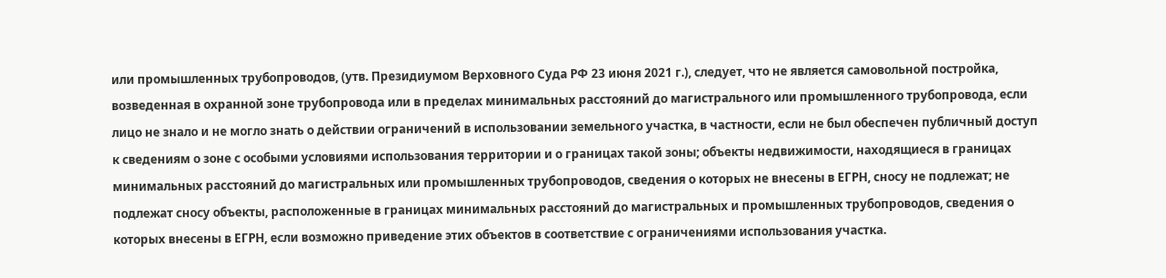или промышленных трубопроводов, (утв. Президиумом Верховного Суда РФ 23 июня 2021 г.), следует, что не является самовольной постройка, возведенная в охранной зоне трубопровода или в пределах минимальных расстояний до магистрального или промышленного трубопровода, если лицо не знало и не могло знать о действии ограничений в использовании земельного участка, в частности, если не был обеспечен публичный доступ к сведениям о зоне с особыми условиями использования территории и о границах такой зоны; объекты недвижимости, находящиеся в границах минимальных расстояний до магистральных или промышленных трубопроводов, сведения о которых не внесены в ЕГРН, сносу не подлежат; не подлежат сносу объекты, расположенные в границах минимальных расстояний до магистральных и промышленных трубопроводов, сведения о которых внесены в ЕГРН, если возможно приведение этих объектов в соответствие с ограничениями использования участка.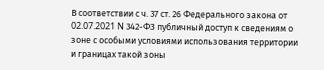В соответствии с ч. 37 ст. 26 Федерального закона от 02.07.2021 N 342-ФЗ публичный доступ к сведениям о зоне с особыми условиями использования территории и границах такой зоны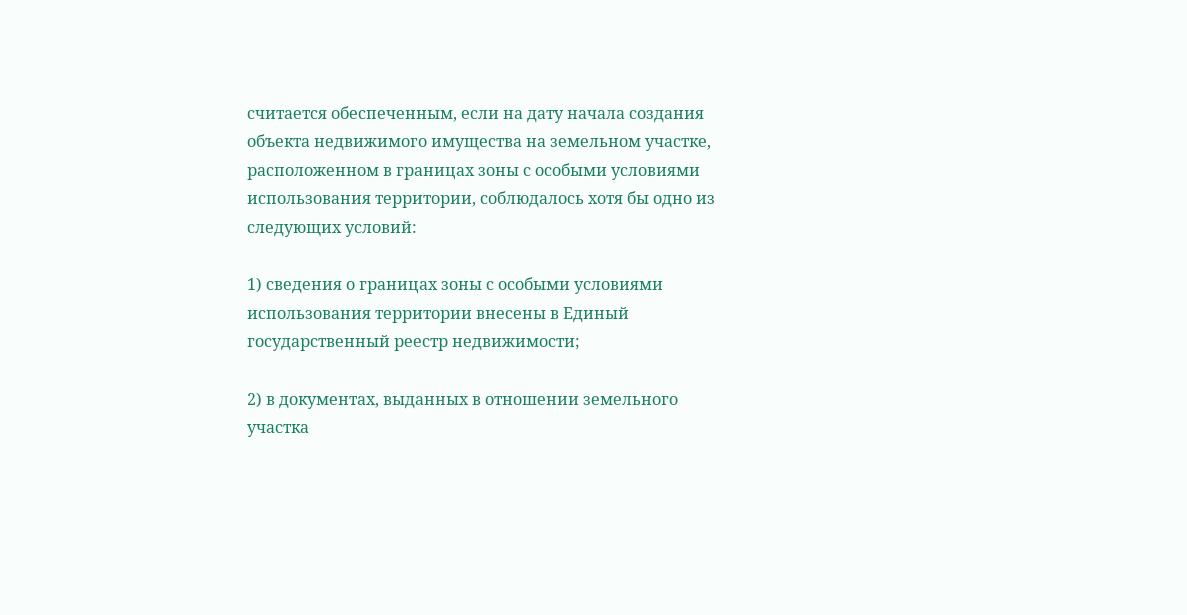считается обеспеченным, если на дату начала создания объекта недвижимого имущества на земельном участке, расположенном в границах зоны с особыми условиями использования территории, соблюдалось хотя бы одно из следующих условий:

1) сведения о границах зоны с особыми условиями использования территории внесены в Единый государственный реестр недвижимости;

2) в документах, выданных в отношении земельного участка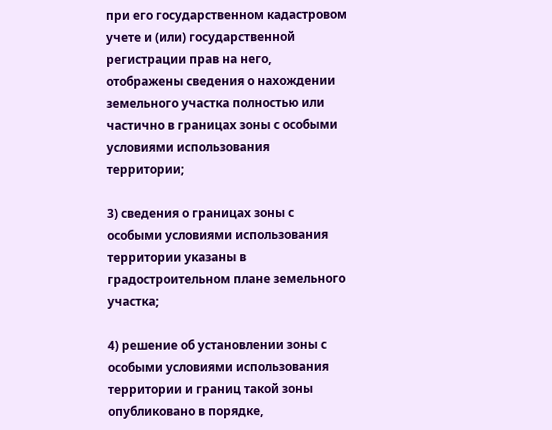при его государственном кадастровом учете и (или) государственной регистрации прав на него, отображены сведения о нахождении земельного участка полностью или частично в границах зоны с особыми условиями использования территории;

3) сведения о границах зоны с особыми условиями использования территории указаны в градостроительном плане земельного участка;

4) решение об установлении зоны с особыми условиями использования территории и границ такой зоны опубликовано в порядке,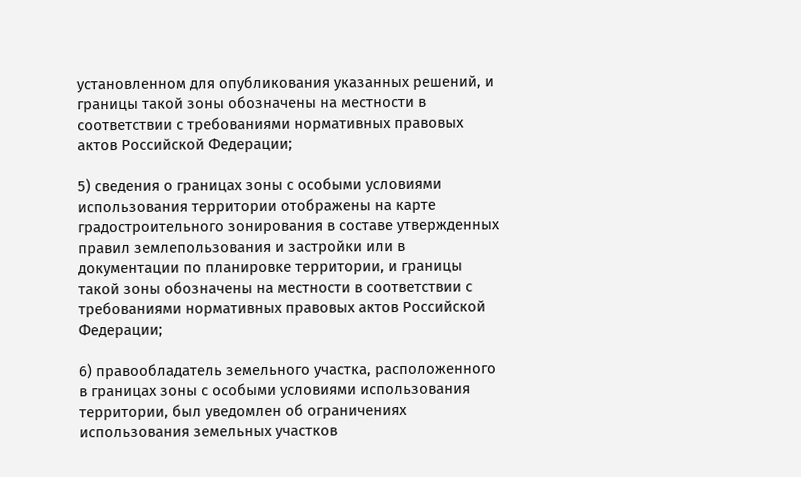установленном для опубликования указанных решений, и границы такой зоны обозначены на местности в соответствии с требованиями нормативных правовых актов Российской Федерации;

5) сведения о границах зоны с особыми условиями использования территории отображены на карте градостроительного зонирования в составе утвержденных правил землепользования и застройки или в документации по планировке территории, и границы такой зоны обозначены на местности в соответствии с требованиями нормативных правовых актов Российской Федерации;

6) правообладатель земельного участка, расположенного в границах зоны с особыми условиями использования территории, был уведомлен об ограничениях использования земельных участков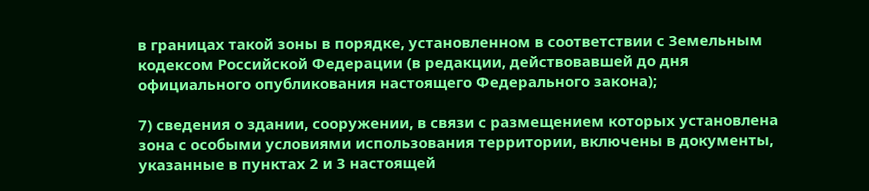в границах такой зоны в порядке, установленном в соответствии с Земельным кодексом Российской Федерации (в редакции, действовавшей до дня официального опубликования настоящего Федерального закона);

7) сведения о здании, сооружении, в связи с размещением которых установлена зона с особыми условиями использования территории, включены в документы, указанные в пунктах 2 и 3 настоящей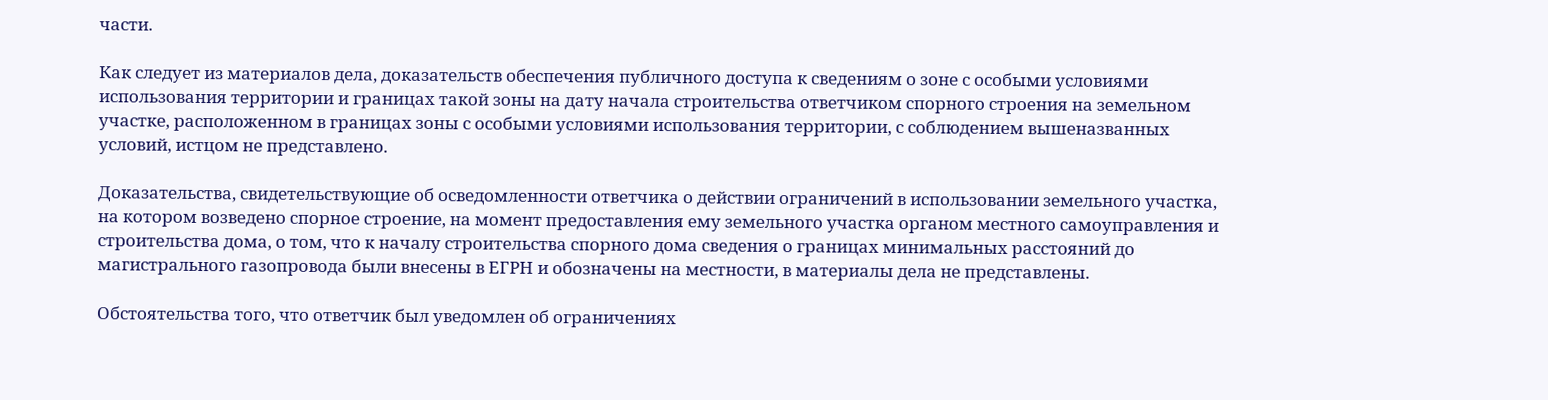части.

Как следует из материалов дела, доказательств обеспечения публичного доступа к сведениям о зоне с особыми условиями использования территории и границах такой зоны на дату начала строительства ответчиком спорного строения на земельном участке, расположенном в границах зоны с особыми условиями использования территории, с соблюдением вышеназванных условий, истцом не представлено.

Доказательства, свидетельствующие об осведомленности ответчика о действии ограничений в использовании земельного участка, на котором возведено спорное строение, на момент предоставления ему земельного участка органом местного самоуправления и строительства дома, о том, что к началу строительства спорного дома сведения о границах минимальных расстояний до магистрального газопровода были внесены в ЕГРН и обозначены на местности, в материалы дела не представлены.

Обстоятельства того, что ответчик был уведомлен об ограничениях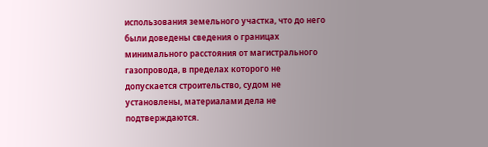использования земельного участка, что до него были доведены сведения о границах минимального расстояния от магистрального газопровода, в пределах которого не допускается строительство, судом не установлены, материалами дела не подтверждаются.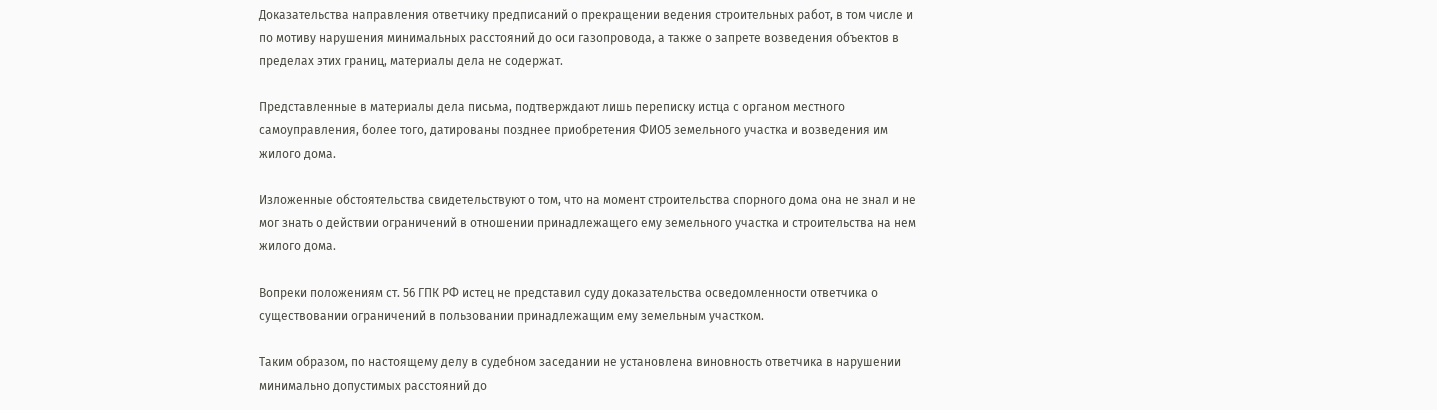Доказательства направления ответчику предписаний о прекращении ведения строительных работ, в том числе и по мотиву нарушения минимальных расстояний до оси газопровода, а также о запрете возведения объектов в пределах этих границ, материалы дела не содержат.

Представленные в материалы дела письма, подтверждают лишь переписку истца с органом местного самоуправления, более того, датированы позднее приобретения ФИО5 земельного участка и возведения им жилого дома.

Изложенные обстоятельства свидетельствуют о том, что на момент строительства спорного дома она не знал и не мог знать о действии ограничений в отношении принадлежащего ему земельного участка и строительства на нем жилого дома.

Вопреки положениям ст. 56 ГПК РФ истец не представил суду доказательства осведомленности ответчика о существовании ограничений в пользовании принадлежащим ему земельным участком.

Таким образом, по настоящему делу в судебном заседании не установлена виновность ответчика в нарушении минимально допустимых расстояний до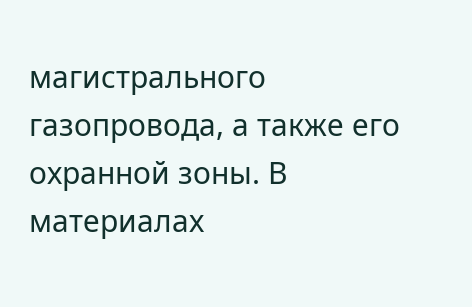магистрального газопровода, а также его охранной зоны. В материалах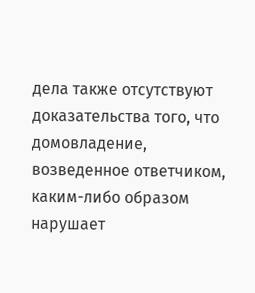дела также отсутствуют доказательства того, что домовладение, возведенное ответчиком, каким-либо образом нарушает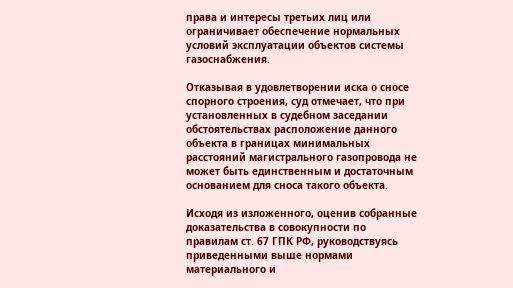права и интересы третьих лиц или ограничивает обеспечение нормальных условий эксплуатации объектов системы газоснабжения.

Отказывая в удовлетворении иска о сносе спорного строения, суд отмечает, что при установленных в судебном заседании обстоятельствах расположение данного объекта в границах минимальных расстояний магистрального газопровода не может быть единственным и достаточным основанием для сноса такого объекта.

Исходя из изложенного, оценив собранные доказательства в совокупности по правилам ст. 67 ГПК РФ, руководствуясь приведенными выше нормами материального и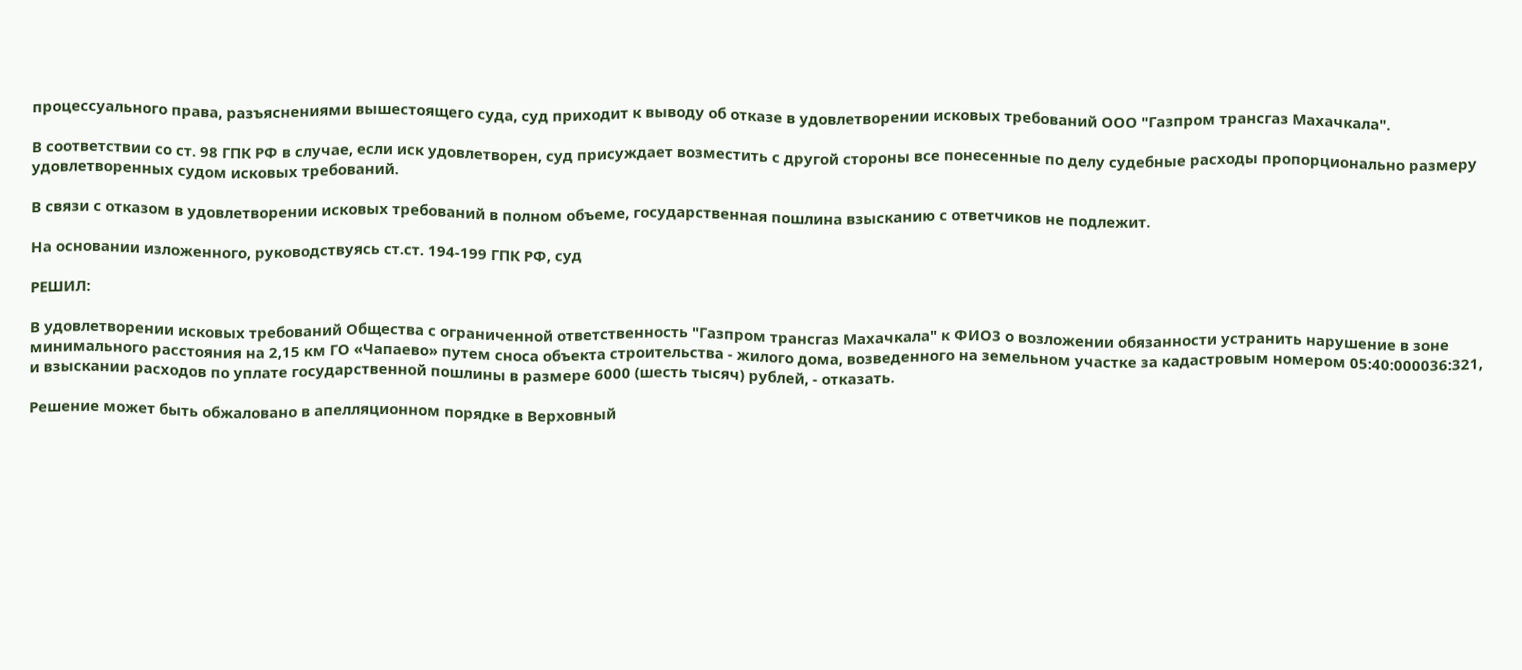процессуального права, разъяснениями вышестоящего суда, суд приходит к выводу об отказе в удовлетворении исковых требований ООО "Газпром трансгаз Махачкала".

В соответствии со ст. 98 ГПК РФ в случае, если иск удовлетворен, суд присуждает возместить с другой стороны все понесенные по делу судебные расходы пропорционально размеру удовлетворенных судом исковых требований.

В связи с отказом в удовлетворении исковых требований в полном объеме, государственная пошлина взысканию с ответчиков не подлежит.

На основании изложенного, руководствуясь ст.ст. 194-199 ГПК РФ, суд

РЕШИЛ:

В удовлетворении исковых требований Общества с ограниченной ответственность "Газпром трансгаз Махачкала" к ФИО3 о возложении обязанности устранить нарушение в зоне минимального расстояния на 2,15 км ГО «Чапаево» путем сноса объекта строительства - жилого дома, возведенного на земельном участке за кадастровым номером 05:40:000036:321, и взыскании расходов по уплате государственной пошлины в размере 6000 (шесть тысяч) рублей, - отказать.

Решение может быть обжаловано в апелляционном порядке в Верховный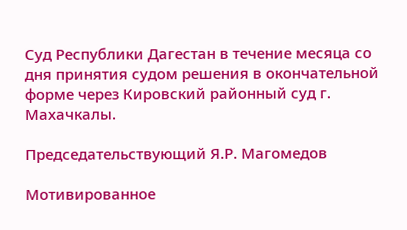Суд Республики Дагестан в течение месяца со дня принятия судом решения в окончательной форме через Кировский районный суд г. Махачкалы.

Председательствующий Я.Р. Магомедов

Мотивированное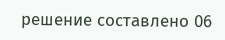решение составлено 06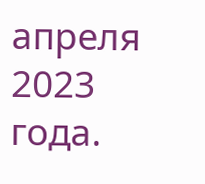апреля 2023 года.